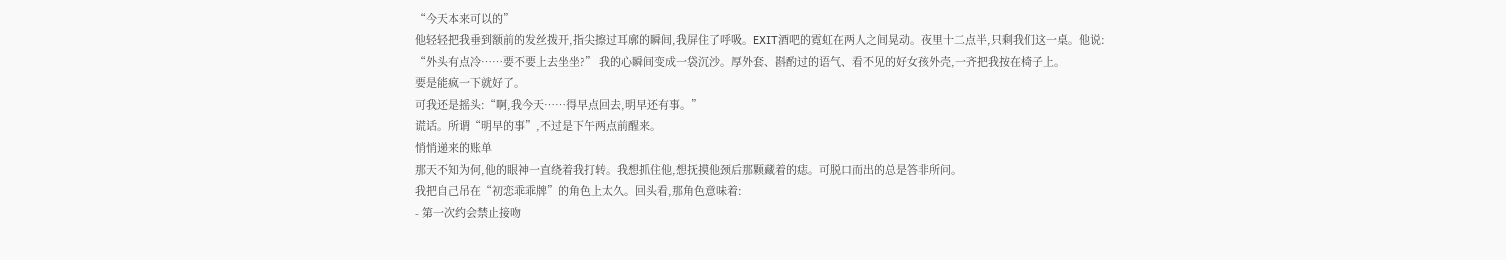“今天本来可以的”
他轻轻把我垂到额前的发丝拨开,指尖擦过耳廓的瞬间,我屏住了呼吸。EXIT酒吧的霓虹在两人之间晃动。夜里十二点半,只剩我们这一桌。他说:
“外头有点冷……要不要上去坐坐?” 我的心瞬间变成一袋沉沙。厚外套、斟酌过的语气、看不见的好女孩外壳,一齐把我按在椅子上。
要是能疯一下就好了。
可我还是摇头:“啊,我今天……得早点回去,明早还有事。”
谎话。所谓“明早的事”,不过是下午两点前醒来。
悄悄递来的账单
那天不知为何,他的眼神一直绕着我打转。我想抓住他,想抚摸他颈后那颗藏着的痣。可脱口而出的总是答非所问。
我把自己吊在“初恋乖乖牌”的角色上太久。回头看,那角色意味着:
- 第一次约会禁止接吻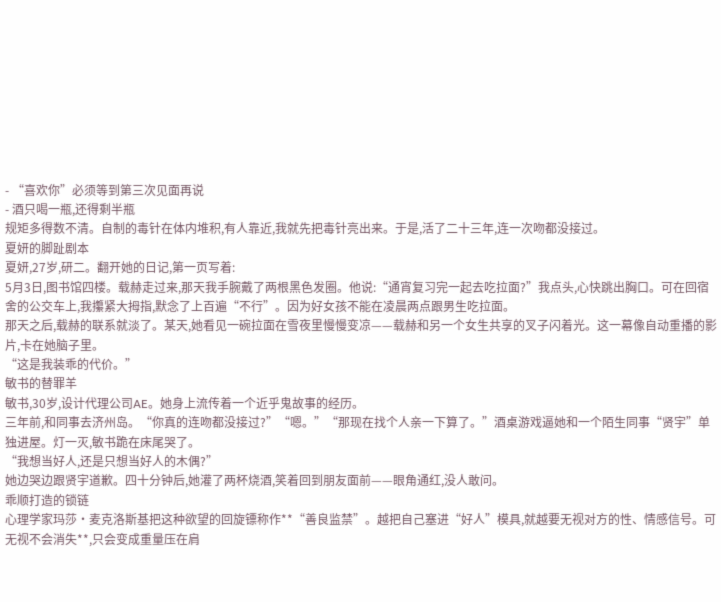- “喜欢你”必须等到第三次见面再说
- 酒只喝一瓶,还得剩半瓶
规矩多得数不清。自制的毒针在体内堆积,有人靠近,我就先把毒针亮出来。于是,活了二十三年,连一次吻都没接过。
夏妍的脚趾剧本
夏妍,27岁,研二。翻开她的日记,第一页写着:
5月3日,图书馆四楼。载赫走过来,那天我手腕戴了两根黑色发圈。他说:“通宵复习完一起去吃拉面?”我点头,心快跳出胸口。可在回宿舍的公交车上,我攥紧大拇指,默念了上百遍“不行”。因为好女孩不能在凌晨两点跟男生吃拉面。
那天之后,载赫的联系就淡了。某天,她看见一碗拉面在雪夜里慢慢变凉——载赫和另一个女生共享的叉子闪着光。这一幕像自动重播的影片,卡在她脑子里。
“这是我装乖的代价。”
敏书的替罪羊
敏书,30岁,设计代理公司AE。她身上流传着一个近乎鬼故事的经历。
三年前,和同事去济州岛。“你真的连吻都没接过?”“嗯。”“那现在找个人亲一下算了。”酒桌游戏逼她和一个陌生同事“贤宇”单独进屋。灯一灭,敏书跪在床尾哭了。
“我想当好人,还是只想当好人的木偶?”
她边哭边跟贤宇道歉。四十分钟后,她灌了两杯烧酒,笑着回到朋友面前——眼角通红,没人敢问。
乖顺打造的锁链
心理学家玛莎·麦克洛斯基把这种欲望的回旋镖称作**“善良监禁”。越把自己塞进“好人”模具,就越要无视对方的性、情感信号。可无视不会消失**,只会变成重量压在肩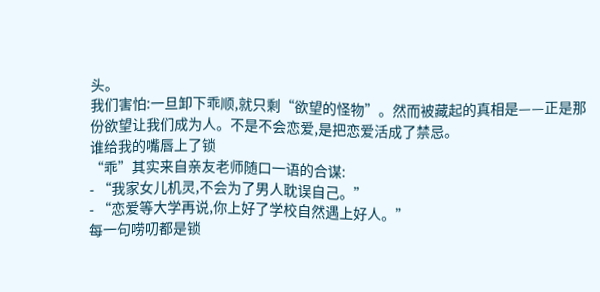头。
我们害怕:一旦卸下乖顺,就只剩“欲望的怪物”。然而被藏起的真相是——正是那份欲望让我们成为人。不是不会恋爱,是把恋爱活成了禁忌。
谁给我的嘴唇上了锁
“乖”其实来自亲友老师随口一语的合谋:
- “我家女儿机灵,不会为了男人耽误自己。”
- “恋爱等大学再说,你上好了学校自然遇上好人。”
每一句唠叨都是锁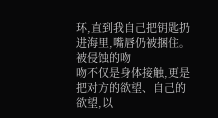环,直到我自己把钥匙扔进海里,嘴唇仍被捆住。
被侵蚀的吻
吻不仅是身体接触,更是把对方的欲望、自己的欲望,以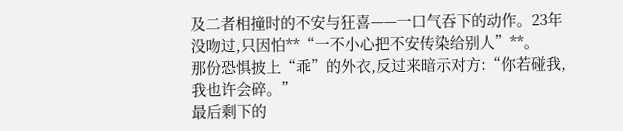及二者相撞时的不安与狂喜——一口气吞下的动作。23年没吻过,只因怕**“一不小心把不安传染给别人”**。
那份恐惧披上“乖”的外衣,反过来暗示对方:“你若碰我,我也许会碎。”
最后剩下的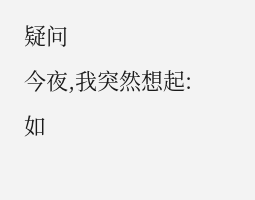疑问
今夜,我突然想起:如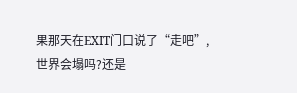果那天在EXIT门口说了“走吧”,世界会塌吗?还是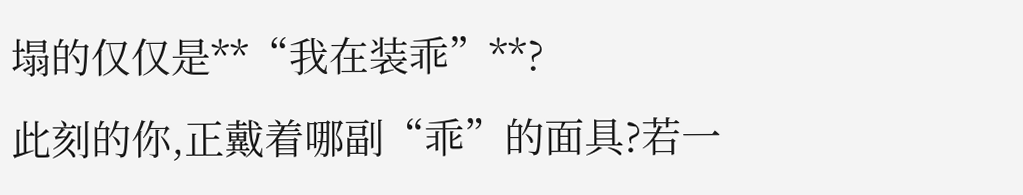塌的仅仅是**“我在装乖”**?
此刻的你,正戴着哪副“乖”的面具?若一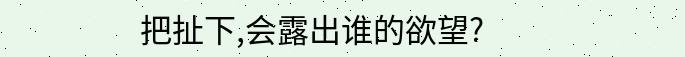把扯下,会露出谁的欲望?